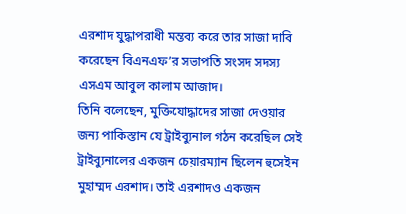এরশাদ যুদ্ধাপরাধী মন্তব্য করে তার সাজা দাবি করেছেন বিএনএফ’র সভাপতি সংসদ সদস্য এসএম আবুল কালাম আজাদ।
তিনি বলেছেন, মুক্তিযোদ্ধাদের সাজা দেওয়ার জন্য পাকিস্তান যে ট্রাইব্যুনাল গঠন করেছিল সেই ট্রাইব্যুনালের একজন চেয়ারম্যান ছিলেন হুসেইন মুহাম্মদ এরশাদ। তাই এরশাদও একজন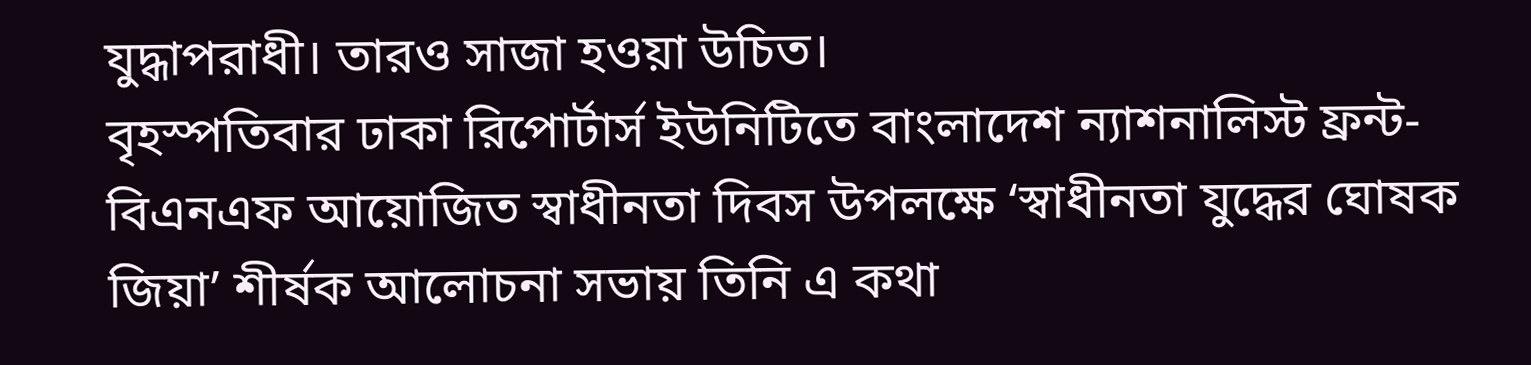যুদ্ধাপরাধী। তারও সাজা হওয়া উচিত।
বৃহস্পতিবার ঢাকা রিপোর্টার্স ইউনিটিতে বাংলাদেশ ন্যাশনালিস্ট ফ্রন্ট-বিএনএফ আয়োজিত স্বাধীনতা দিবস উপলক্ষে ‘স্বাধীনতা যুদ্ধের ঘোষক জিয়া’ শীর্ষক আলোচনা সভায় তিনি এ কথা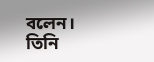বলেন।
তিনি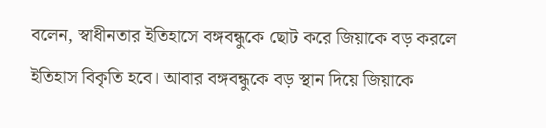বলেন, স্বাধীনতার ইতিহাসে বঙ্গবন্ধুকে ছোট করে জিয়াকে বড় করলে ইতিহাস বিকৃতি হবে। আবার বঙ্গবন্ধুকে বড় স্থান দিয়ে জিয়াকে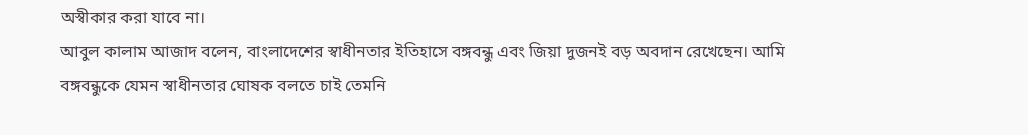অস্বীকার করা যাবে না।
আবুল কালাম আজাদ বলেন, বাংলাদেশের স্বাধীনতার ইতিহাসে বঙ্গবন্ধু এবং জিয়া দুজনই বড় অবদান রেখেছেন। আমি বঙ্গবন্ধুকে যেমন স্বাধীনতার ঘোষক বলতে চাই তেমনি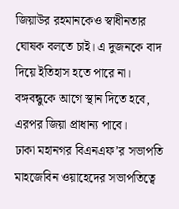জিয়াউর রহমানকেও স্বাধীনতার ঘোষক বলতে চাই। এ দুজনকে বাদ দিয়ে ইতিহাস হতে পারে না। বঙ্গবন্ধুকে আগে স্থান দিতে হবে, এরপর জিয়া প্রাধান্য পাবে।
ঢাকা মহানগর বিএনএফ’র সভাপতি মাহজেবিন ওয়াহেদের সভাপতিত্বে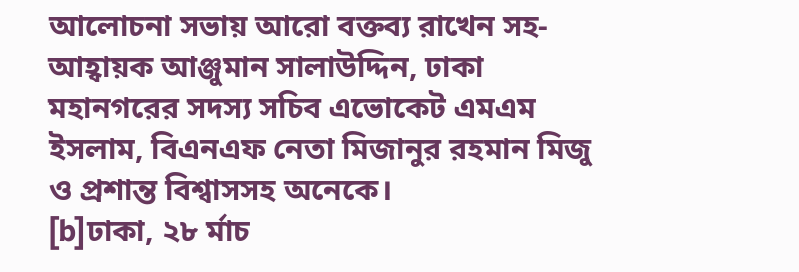আলোচনা সভায় আরো বক্তব্য রাখেন সহ-আহ্বায়ক আঞ্জুমান সালাউদ্দিন, ঢাকা মহানগরের সদস্য সচিব এভোকেট এমএম ইসলাম, বিএনএফ নেতা মিজানুর রহমান মিজু ও প্রশান্ত বিশ্বাসসহ অনেকে।
[b]ঢাকা, ২৮ র্মাচ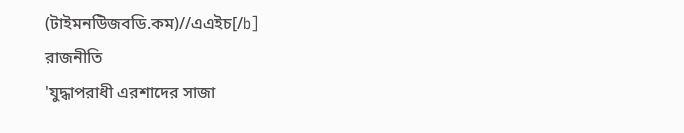(টাইমনউিজবডি.কম)//এএইচ[/b]
রাজনীতি
'যুদ্ধাপরাধী এরশাদের সাজা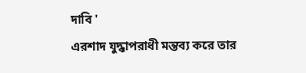দাবি '
এরশাদ যুদ্ধাপরাধী মন্তব্য করে তার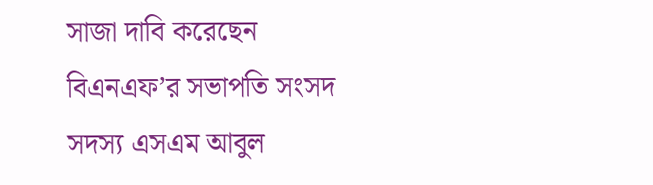সাজা দাবি করেছেন বিএনএফ’র সভাপতি সংসদ সদস্য এসএম আবুল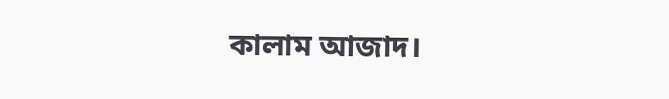কালাম আজাদ।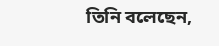তিনি বলেছেন,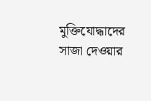মুক্তিযোদ্ধাদের সাজা দেওয়ার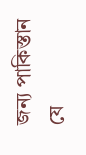জন্য পাকিস্তান যে